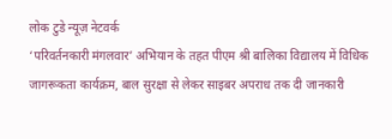लोक टुडे न्यूज़ नेटवर्क
‘परिवर्तनकारी मंगलवार’ अभियान के तहत पीएम श्री बालिका विद्यालय में विधिक जागरूकता कार्यक्रम, बाल सुरक्षा से लेकर साइबर अपराध तक दी जानकारी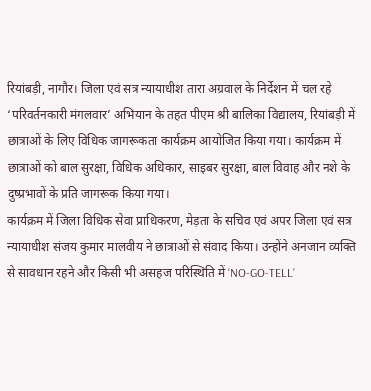रियांबड़ी, नागौर। जिला एवं सत्र न्यायाधीश तारा अग्रवाल के निर्देशन में चल रहे ‘परिवर्तनकारी मंगलवार’ अभियान के तहत पीएम श्री बालिका विद्यालय, रियांबड़ी में छात्राओं के लिए विधिक जागरूकता कार्यक्रम आयोजित किया गया। कार्यक्रम में छात्राओं को बाल सुरक्षा, विधिक अधिकार, साइबर सुरक्षा, बाल विवाह और नशे के दुष्प्रभावों के प्रति जागरूक किया गया।
कार्यक्रम में जिला विधिक सेवा प्राधिकरण, मेड़ता के सचिव एवं अपर जिला एवं सत्र न्यायाधीश संजय कुमार मालवीय ने छात्राओं से संवाद किया। उन्होंने अनजान व्यक्ति से सावधान रहने और किसी भी असहज परिस्थिति में ‘NO-GO-TELL’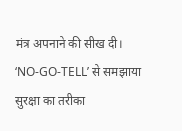मंत्र अपनाने की सीख दी।
‘NO-GO-TELL’ से समझाया सुरक्षा का तरीका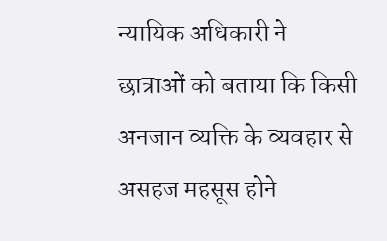न्यायिक अधिकारी ने छात्राओं को बताया कि किसी अनजान व्यक्ति के व्यवहार से असहज महसूस होने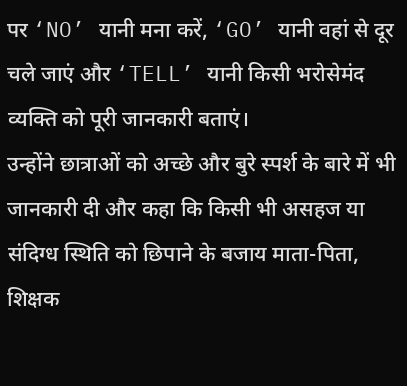पर ‘NO’ यानी मना करें, ‘GO’ यानी वहां से दूर चले जाएं और ‘TELL’ यानी किसी भरोसेमंद व्यक्ति को पूरी जानकारी बताएं।
उन्होंने छात्राओं को अच्छे और बुरे स्पर्श के बारे में भी जानकारी दी और कहा कि किसी भी असहज या संदिग्ध स्थिति को छिपाने के बजाय माता-पिता, शिक्षक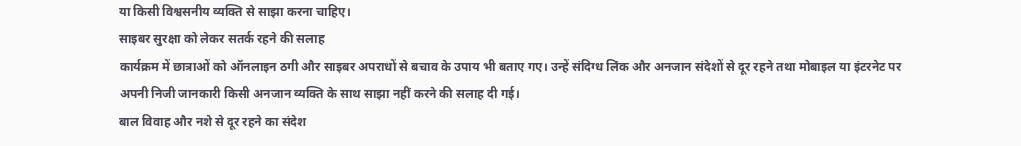या किसी विश्वसनीय व्यक्ति से साझा करना चाहिए।
साइबर सुरक्षा को लेकर सतर्क रहने की सलाह
कार्यक्रम में छात्राओं को ऑनलाइन ठगी और साइबर अपराधों से बचाव के उपाय भी बताए गए। उन्हें संदिग्ध लिंक और अनजान संदेशों से दूर रहने तथा मोबाइल या इंटरनेट पर अपनी निजी जानकारी किसी अनजान व्यक्ति के साथ साझा नहीं करने की सलाह दी गई।
बाल विवाह और नशे से दूर रहने का संदेश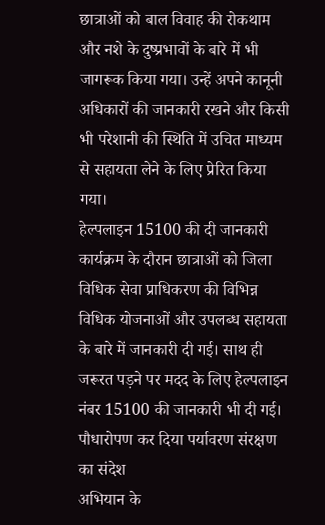छात्राओं को बाल विवाह की रोकथाम और नशे के दुष्प्रभावों के बारे में भी जागरूक किया गया। उन्हें अपने कानूनी अधिकारों की जानकारी रखने और किसी भी परेशानी की स्थिति में उचित माध्यम से सहायता लेने के लिए प्रेरित किया गया।
हेल्पलाइन 15100 की दी जानकारी
कार्यक्रम के दौरान छात्राओं को जिला विधिक सेवा प्राधिकरण की विभिन्न विधिक योजनाओं और उपलब्ध सहायता के बारे में जानकारी दी गई। साथ ही जरूरत पड़ने पर मदद के लिए हेल्पलाइन नंबर 15100 की जानकारी भी दी गई।
पौधारोपण कर दिया पर्यावरण संरक्षण का संदेश
अभियान के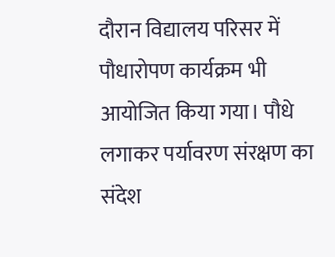दौरान विद्यालय परिसर में पौधारोपण कार्यक्रम भी आयोजित किया गया। पौधे लगाकर पर्यावरण संरक्षण का संदेश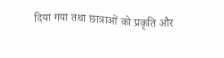दिया गया तथा छात्राओं को प्रकृति और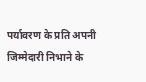पर्यावरण के प्रति अपनी जिम्मेदारी निभाने के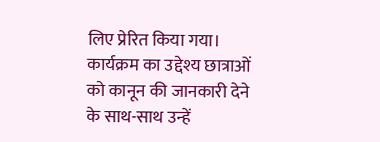लिए प्रेरित किया गया।
कार्यक्रम का उद्देश्य छात्राओं को कानून की जानकारी देने के साथ-साथ उन्हें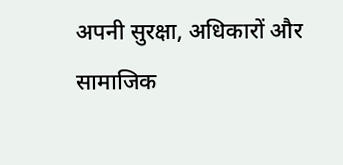अपनी सुरक्षा, अधिकारों और सामाजिक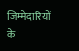जिम्मेदारियों के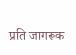प्रति जागरूक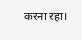करना रहा।